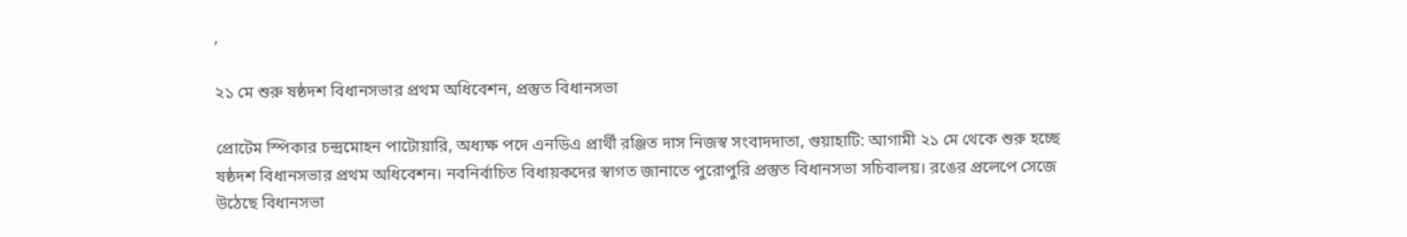,

২১ মে শুরু ষষ্ঠদশ বিধানসভার প্রথম অধিবেশন, প্রস্তুত বিধানসভা

প্রোটেম স্পিকার চন্দ্রমোহন পাটোয়ারি, অধ্যক্ষ পদে এনডিএ প্রার্থী রঞ্জিত দাস নিজস্ব সংবাদদাতা, গুয়াহাটি: আগামী ২১ মে থেকে শুরু হচ্ছে ষষ্ঠদশ বিধানসভার প্রথম অধিবেশন। নবনির্বাচিত বিধায়কদের স্বাগত জানাতে পুরোপুরি প্রস্তুত বিধানসভা সচিবালয়। রঙের প্রলেপে সেজে উঠেছে বিধানসভা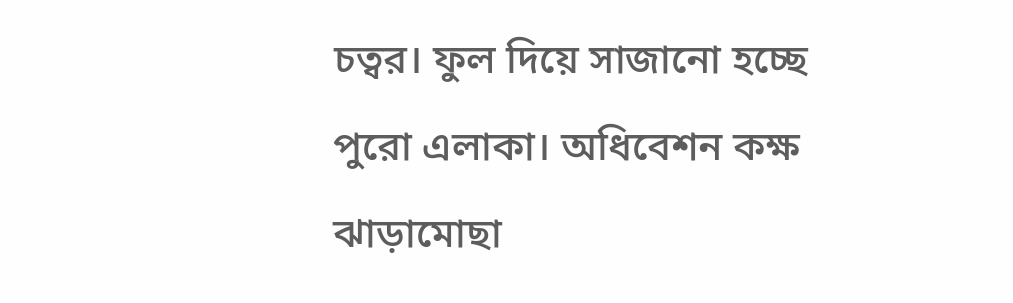চত্বর। ফুল দিয়ে সাজানো হচ্ছে পুরো এলাকা। অধিবেশন কক্ষ ঝাড়ামোছা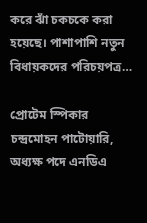করে ঝাঁ চকচকে করা হয়েছে। পাশাপাশি নতুন বিধায়কদের পরিচয়পত্র…

প্রোটেম স্পিকার চন্দ্রমোহন পাটোয়ারি, অধ্যক্ষ পদে এনডিএ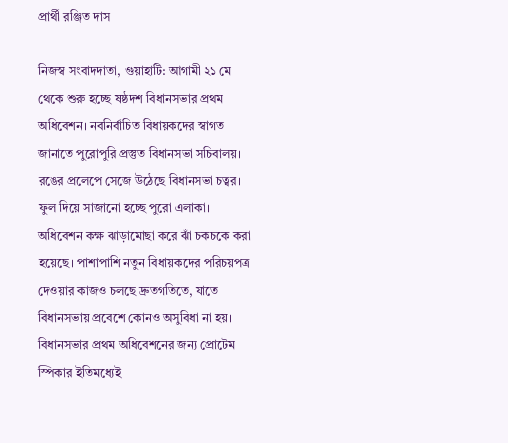প্রার্থী রঞ্জিত দাস

নিজস্ব সংবাদদাতা, গুয়াহাটি: আগামী ২১ মে থেকে শুরু হচ্ছে ষষ্ঠদশ বিধানসভার প্রথম অধিবেশন। নবনির্বাচিত বিধায়কদের স্বাগত জানাতে পুরোপুরি প্রস্তুত বিধানসভা সচিবালয়। রঙের প্রলেপে সেজে উঠেছে বিধানসভা চত্বর। ফুল দিয়ে সাজানো হচ্ছে পুরো এলাকা। অধিবেশন কক্ষ ঝাড়ামোছা করে ঝাঁ চকচকে করা হয়েছে। পাশাপাশি নতুন বিধায়কদের পরিচয়পত্র দেওয়ার কাজও চলছে দ্রুতগতিতে, যাতে বিধানসভায় প্রবেশে কোনও অসুবিধা না হয়। বিধানসভার প্রথম অধিবেশনের জন্য প্রোটেম স্পিকার ইতিমধ্যেই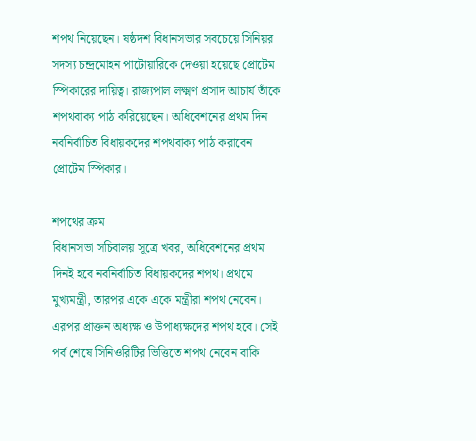শপথ নিয়েছেন। ষষ্ঠদশ বিধানসভার সবচেয়ে সিনিয়র সদস্য চন্দ্রমোহন পাটোয়ারিকে দেওয়া হয়েছে প্রোটেম স্পিকারের দায়িত্ব। রাজ্যপাল লক্ষ্মণ প্রসাদ আচার্য তাঁকে শপথবাক্য পাঠ করিয়েছেন। অধিবেশনের প্রথম দিন নবনির্বাচিত বিধায়কদের শপথবাক্য পাঠ করাবেন প্রোটেম স্পিকার।

শপথের ক্রম
বিধানসভা সচিবালয় সূত্রে খবর, অধিবেশনের প্রথম দিনই হবে নবনির্বাচিত বিধায়কদের শপথ। প্রথমে মুখ্যমন্ত্রী, তারপর একে একে মন্ত্রীরা শপথ নেবেন। এরপর প্রাক্তন অধ্যক্ষ ও উপাধ্যক্ষদের শপথ হবে। সেই পর্ব শেষে সিনিওরিটির ভিত্তিতে শপথ নেবেন বাকি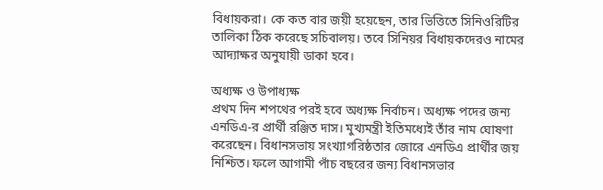বিধায়করা। কে কত বার জয়ী হয়েছেন, তার ভিত্তিতে সিনিওরিটির তালিকা ঠিক করেছে সচিবালয়। তবে সিনিয়র বিধায়কদেরও নামের আদ্যাক্ষর অনুযায়ী ডাকা হবে।

অধ্যক্ষ ও উপাধ্যক্ষ
প্রথম দিন শপথের পরই হবে অধ্যক্ষ নির্বাচন। অধ্যক্ষ পদের জন্য এনডিএ-র প্রার্থী রঞ্জিত দাস। মুখ্যমন্ত্রী ইতিমধ্যেই তাঁর নাম ঘোষণা করেছেন। বিধানসভায় সংখ্যাগরিষ্ঠতার জোরে এনডিএ প্রার্থীর জয় নিশ্চিত। ফলে আগামী পাঁচ বছরের জন্য বিধানসভার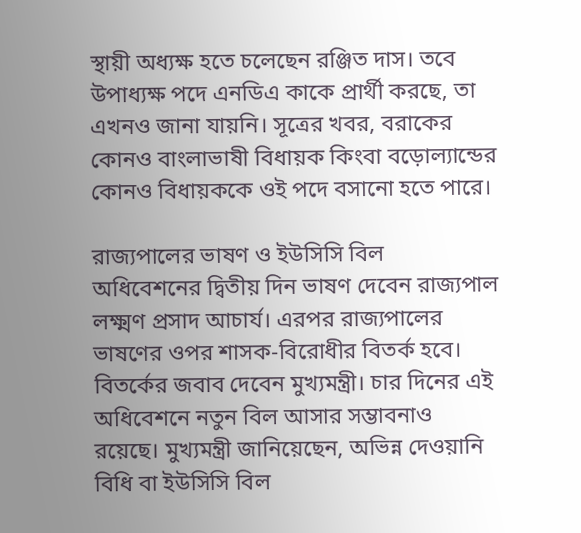স্থায়ী অধ্যক্ষ হতে চলেছেন রঞ্জিত দাস। তবে উপাধ্যক্ষ পদে এনডিএ কাকে প্রার্থী করছে, তা এখনও জানা যায়নি। সূত্রের খবর, বরাকের কোনও বাংলাভাষী বিধায়ক কিংবা বড়োল্যান্ডের কোনও বিধায়ককে ওই পদে বসানো হতে পারে।

রাজ্যপালের ভাষণ ও ইউসিসি বিল
অধিবেশনের দ্বিতীয় দিন ভাষণ দেবেন রাজ্যপাল লক্ষ্মণ প্রসাদ আচার্য। এরপর রাজ্যপালের ভাষণের ওপর শাসক-বিরোধীর বিতর্ক হবে। বিতর্কের জবাব দেবেন মুখ্যমন্ত্রী। চার দিনের এই অধিবেশনে নতুন বিল আসার সম্ভাবনাও রয়েছে। মুখ্যমন্ত্রী জানিয়েছেন, অভিন্ন দেওয়ানি বিধি বা ইউসিসি বিল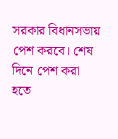সরকার বিধানসভায় পেশ করবে। শেষ দিনে পেশ করা হতে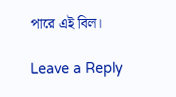পারে এই বিল।

Leave a Reply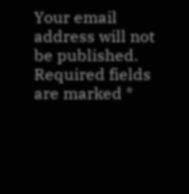Your email address will not be published. Required fields are marked *